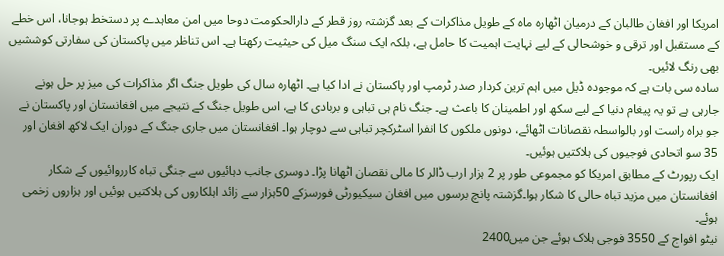امریکا اور افغان طالبان کے درمیان اٹھارہ ماہ کے طویل مذاکرات کے بعد گزشتہ روز قطر کے دارالحکومت دوحا میں امن معاہدے پر دستخط ہوجانا، اس خطے کے مستقبل اور ترقی و خوشحالی کے لیے نہایت اہمیت کا حامل ہے، بلکہ ایک سنگ میل کی حیثیت رکھتا ہے۔ اس تناظر میں پاکستان کی سفارتی کوششیں بھی رنگ لائیں۔
سادہ سی بات ہے کہ موجودہ ڈیل میں اہم ترین کردار صدر ٹرمپ اور پاکستان نے ادا کیا ہے۔ اٹھارہ سال کی طویل جنگ اگر مذاکرات کی میز پر حل ہونے جارہی ہے تو یہ پیغام دنیا کے لیے سکھ اور اطمینان کا باعث ہے۔ جنگ نام ہی تباہی و بربادی کا ہے، اس طویل جنگ کے نتیجے میں افغانستان اور پاکستان نے جو براہ راست اور بالواسطہ نقصانات اٹھائے، دونوں ملکوں کا انفرا اسٹرکچر تباہی سے دوچار ہوا۔ افغانستان میں جاری جنگ کے دوران ایک لاکھ افغان اور 35 سو اتحادی فوجیوں کی ہلاکتیں ہوئیں۔
ایک رپورٹ کے مطابق امریکا کو مجموعی طور پر 2 ہزار ارب ڈالر کا مالی نقصان اٹھانا پڑا۔ دوسری جانب دہائیوں سے جنگی تباہ کارروائیوں کے شکار افغانستان میں مزید تباہ حالی کا شکار ہوا۔گزشتہ پانچ برسوں میں افغان سیکیورٹی فورسزکے 50ہزار سے زائد اہلکاروں کی ہلاکتیں ہوئیں اور ہزاروں زخمی ہوئے۔
نیٹو افواج کے 3550 فوجی ہلاک ہوئے جن میں2400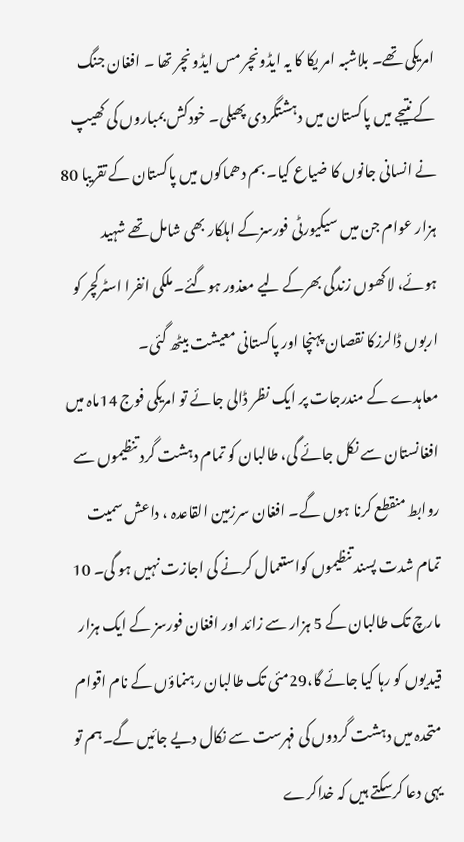امریکی تھے۔ بلاشبہ امر یکا کا یہ ایڈونچر مس ایڈونچر تھا ۔ افغان جنگ کے نتیجے میں پاکستان میں دہشتگردی پھیلی۔ خودکش بمباروں کی کھیپ نے انسانی جانوں کا ضیاع کیا۔ بم دھماکوں میں پاکستان کے تقریبا 80 ہزار عوام جن میں سیکیورٹی فورسزکے اہلکار بھی شامل تھے شہید ہوئے، لاکھوں زندگی بھرکے لیے معذور ہوگئے۔ ملکی انفرا اسٹرکچر کو اربوں ڈالرزکا نقصان پہنچا اور پاکستانی معیشت بیٹھ گئی۔
معاہدے کے مندرجات پر ایک نظر ڈالی جائے تو امریکی فوج 14ماہ میں افغانستان سے نکل جائے گی، طالبان کو تمام دہشت گرد تنظیموں سے روابط منقطع کرنا ہوں گے۔ افغان سرزمین القاعدہ ، داعش سمیت تمام شدت پسند تنظیموں کواستعمال کرنے کی اجازت نہیں ہو گی۔ 10 مارچ تک طالبان کے 5 ہزار سے زائد اور افغان فورسز کے ایک ہزار قیدیوں کو رہا کیا جائے گا،29مئی تک طالبان رہنماؤں کے نام اقوام متحدہ میں دہشت گردوں کی فہرست سے نکال دیے جائیں گے۔ہم تو یہی دعا کرسکتے ہیں کہ خداکرے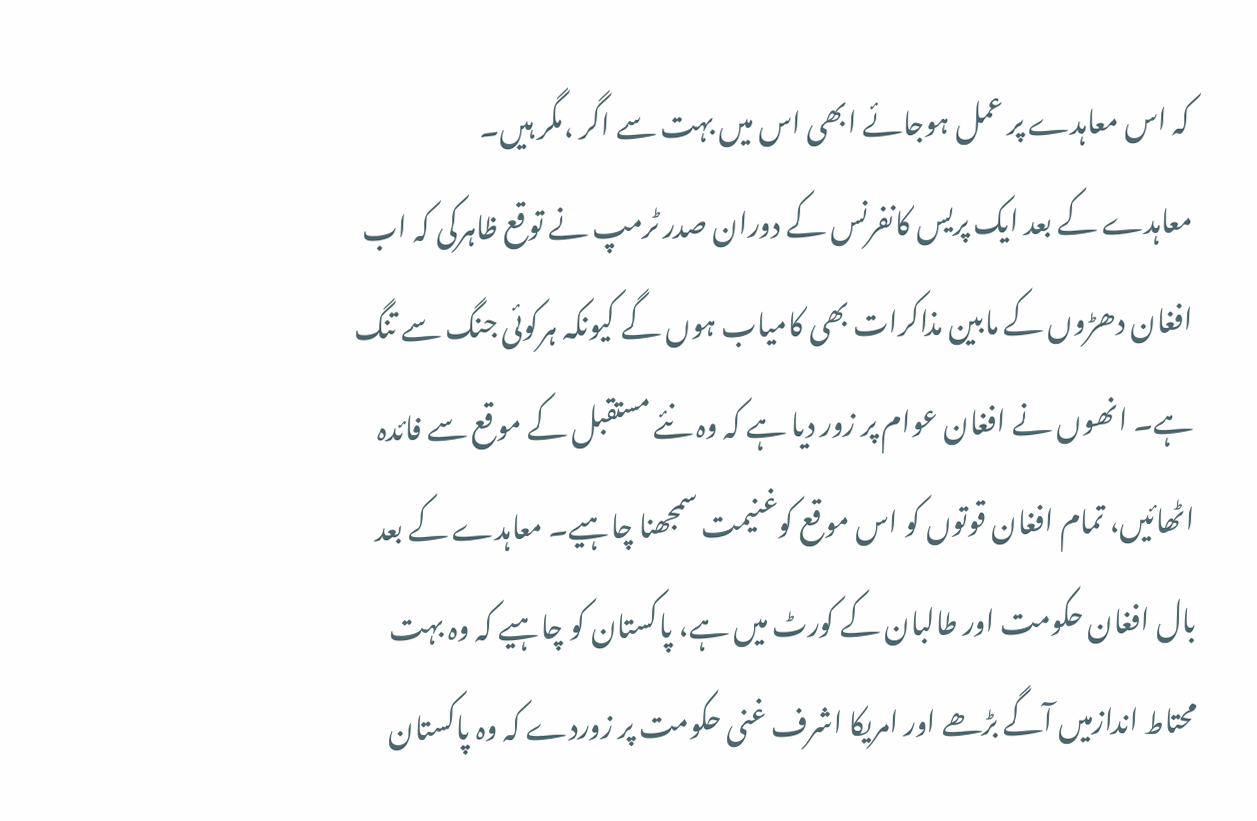کہ اس معاہدے پر عمل ہوجائے ابھی اس میں بہت سے اگر ،مگر ہیں۔
معاہدے کے بعد ایک پریس کانفرنس کے دوران صدر ٹرمپ نے توقع ظاہرکی کہ اب افغان دھڑوں کے مابین مذاکرات بھی کامیاب ہوں گے کیونکہ ہرکوئی جنگ سے تنگ ہے۔ انھوں نے افغان عوام پر زور دیا ہے کہ وہ نئے مستقبل کے موقع سے فائدہ اٹھائیں، تمام افغان قوتوں کو اس موقع کوغنیمت سمجھنا چاہیے۔ معاہدے کے بعد بال افغان حکومت اور طالبان کے کورٹ میں ہے، پاکستان کو چاہیے کہ وہ بہت محتاط اندازمیں آگے بڑھے اور امریکا اشرف غنی حکومت پر زوردے کہ وہ پاکستان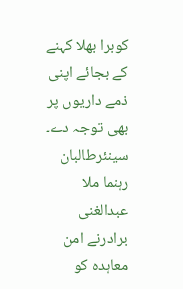کوبرا بھلا کہنے کے بجائے اپنی ذمے داریوں پر بھی توجہ دے۔
سینئرطالبان رہنما ملا عبدالغنی برادرنے امن معاہدہ کو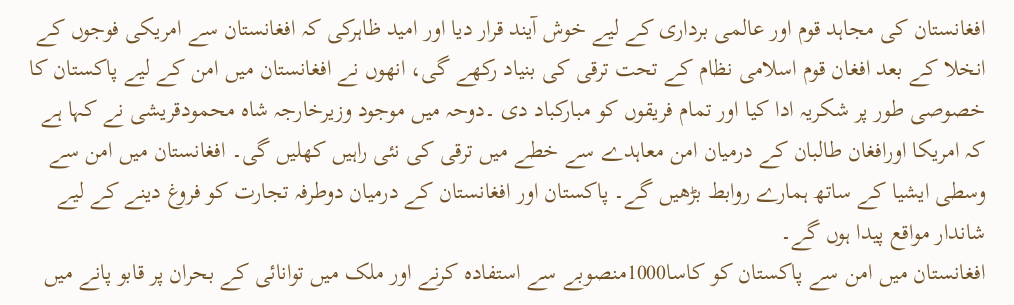افغانستان کی مجاہد قوم اور عالمی برداری کے لیے خوش آیند قرار دیا اور امید ظاہرکی کہ افغانستان سے امریکی فوجوں کے انخلا کے بعد افغان قوم اسلامی نظام کے تحت ترقی کی بنیاد رکھے گی، انھوں نے افغانستان میں امن کے لیے پاکستان کا خصوصی طور پر شکریہ ادا کیا اور تمام فریقوں کو مبارکباد دی ۔دوحہ میں موجود وزیرخارجہ شاہ محمودقریشی نے کہا ہے کہ امریکا اورافغان طالبان کے درمیان امن معاہدے سے خطے میں ترقی کی نئی راہیں کھلیں گی۔ افغانستان میں امن سے وسطی ایشیا کے ساتھ ہمارے روابط بڑھیں گے۔ پاکستان اور افغانستان کے درمیان دوطرفہ تجارت کو فروغ دینے کے لیے شاندار مواقع پیدا ہوں گے۔
افغانستان میں امن سے پاکستان کو کاسا1000منصوبے سے استفادہ کرنے اور ملک میں توانائی کے بحران پر قابو پانے میں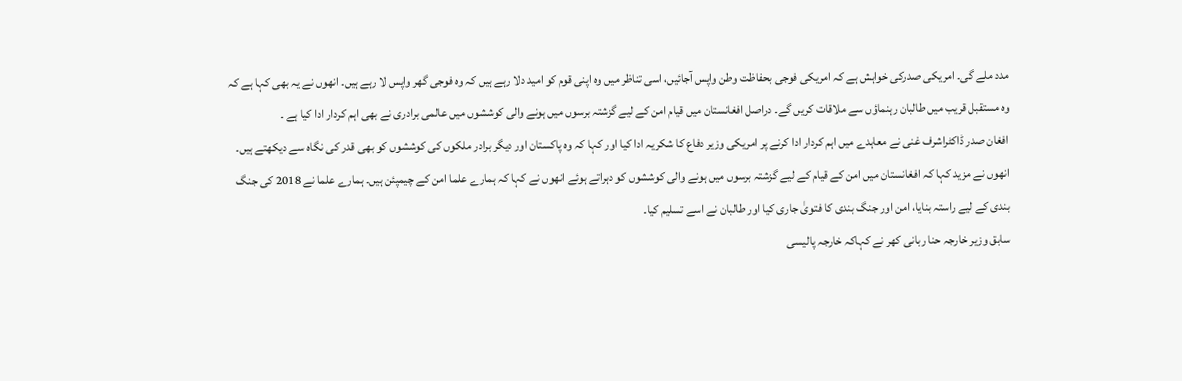مدد ملے گی۔ امریکی صدرکی خواہش ہے کہ امریکی فوجی بحفاظت وطن واپس آجائیں، اسی تناظر میں وہ اپنی قوم کو امید دلا رہے ہیں کہ وہ فوجی گھر واپس لا رہے ہیں۔ انھوں نے یہ بھی کہا ہے کہ وہ مستقبل قریب میں طالبان رہنماؤں سے ملاقات کریں گے۔ دراصل افغانستان میں قیام امن کے لیے گزشتہ برسوں میں ہونے والی کوششوں میں عالمی برادری نے بھی اہم کردار ادا کیا ہے ۔
افغان صدر ڈاکٹراشرف غنی نے معاہدے میں اہم کردار ادا کرنے پر امریکی وزیر دفاع کا شکریہ ادا کیا اور کہا کہ وہ پاکستان اور دیگر برادر ملکوں کی کوششوں کو بھی قدر کی نگاہ سے دیکھتے ہیں۔ انھوں نے مزید کہا کہ افغانستان میں امن کے قیام کے لیے گزشتہ برسوں میں ہونے والی کوششوں کو دہراتے ہوئے انھوں نے کہا کہ ہمارے علما امن کے چیمپئن ہیں۔ ہمارے علما نے 2018 کی جنگ بندی کے لیے راستہ بنایا، امن اور جنگ بندی کا فتویٰ جاری کیا اور طالبان نے اسے تسلیم کیا۔
سابق وزیر خارجہ حنا ربانی کھر نے کہاکہ خارجہ پالیسی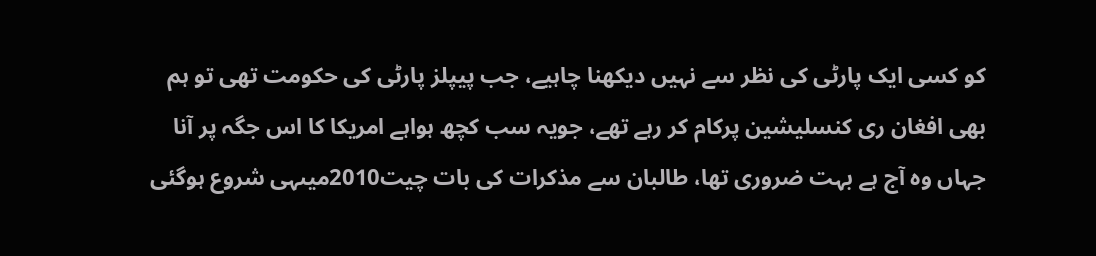کو کسی ایک پارٹی کی نظر سے نہیں دیکھنا چاہیے، جب پیپلز پارٹی کی حکومت تھی تو ہم بھی افغان ری کنسلیشین پرکام کر رہے تھے، جویہ سب کچھ ہواہے امریکا کا اس جگہ پر آنا جہاں وہ آج ہے بہت ضروری تھا، طالبان سے مذکرات کی بات چیت2010میںہی شروع ہوگئی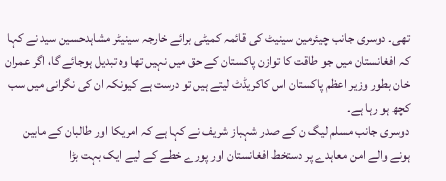تھی۔ دوسری جانب چیئرمین سینیٹ کی قائمہ کمیٹی برائے خارجہ سینیٹر مشاہدحسین سید نے کہا کہ افغانستان میں جو طاقت کا توازن پاکستان کے حق میں نہیں تھا وہ تبدیل ہوجائے گا، اگر عمران خان بطور وزیر اعظم پاکستان اس کاکریڈٹ لیتے ہیں تو درست ہے کیونکہ ان کی نگرانی میں سب کچھ ہو رہا ہے۔
دوسری جانب مسلم لیگ ن کے صدر شہباز شریف نے کہا ہے کہ امریکا اور طالبان کے مابین ہونے والے امن معاہدے پر دستخط افغانستان اور پورے خطے کے لیے ایک بہت بڑا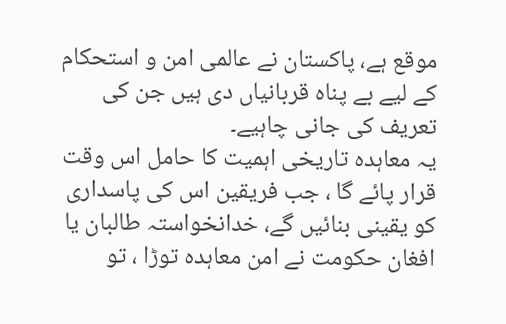موقع ہے، پاکستان نے عالمی امن و استحکام کے لیے بے پناہ قربانیاں دی ہیں جن کی تعریف کی جانی چاہیے۔
یہ معاہدہ تاریخی اہمیت کا حامل اس وقت قرار پائے گا ، جب فریقین اس کی پاسداری کو یقینی بنائیں گے، خدانخواستہ طالبان یا افغان حکومت نے امن معاہدہ توڑا ، تو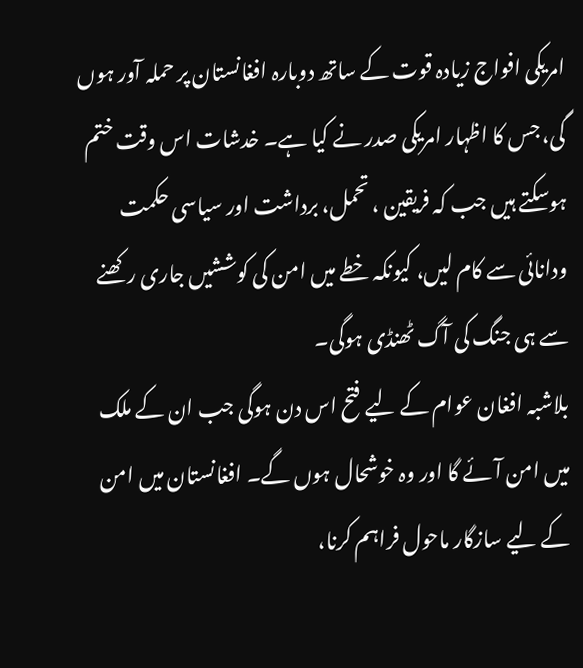امریکی افواج زیادہ قوت کے ساتھ دوبارہ افغانستان پر حملہ آور ہوں گی، جس کا اظہار امریکی صدر نے کیا ہے۔ خدشات اس وقت ختم ہوسکتے ہیں جب کہ فریقین ، تحمل، برداشت اور سیاسی حکمت ودانائی سے کام لیں، کیونکہ خطے میں امن کی کوششیں جاری رکھنے سے ہی جنگ کی آگ ٹھنڈی ہوگی۔
بلاشبہ افغان عوام کے لیے فتح اس دن ہوگی جب ان کے ملک میں امن آئے گا اور وہ خوشحال ہوں گے۔ افغانستان میں امن کے لیے سازگار ماحول فراہم کرنا،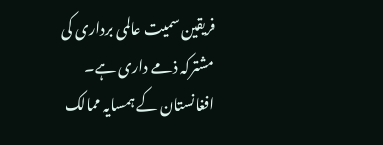فریقین سمیت عالمی برداری کی مشترکہ ذمے داری ہے۔ افغانستان کے ہمسایہ ممالک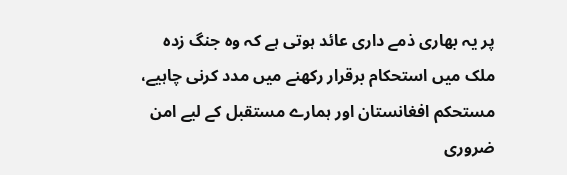پر یہ بھاری ذمے داری عائد ہوتی ہے کہ وہ جنگ زدہ ملک میں استحکام برقرار رکھنے میں مدد کرنی چاہیے، مستحکم افغانستان اور ہمارے مستقبل کے لیے امن ضروری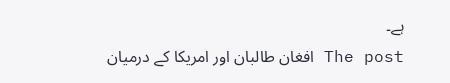ہے۔
The post افغان طالبان اور امریکا کے درمیان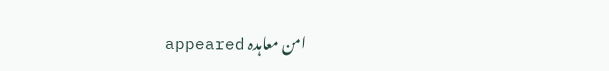امن معاہدہ appeared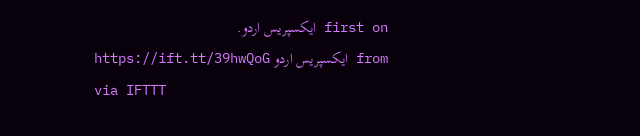first on ایکسپریس اردو.
from ایکسپریس اردو https://ift.tt/39hwQoG
via IFTTT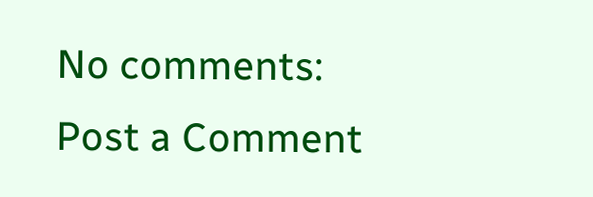No comments:
Post a Comment